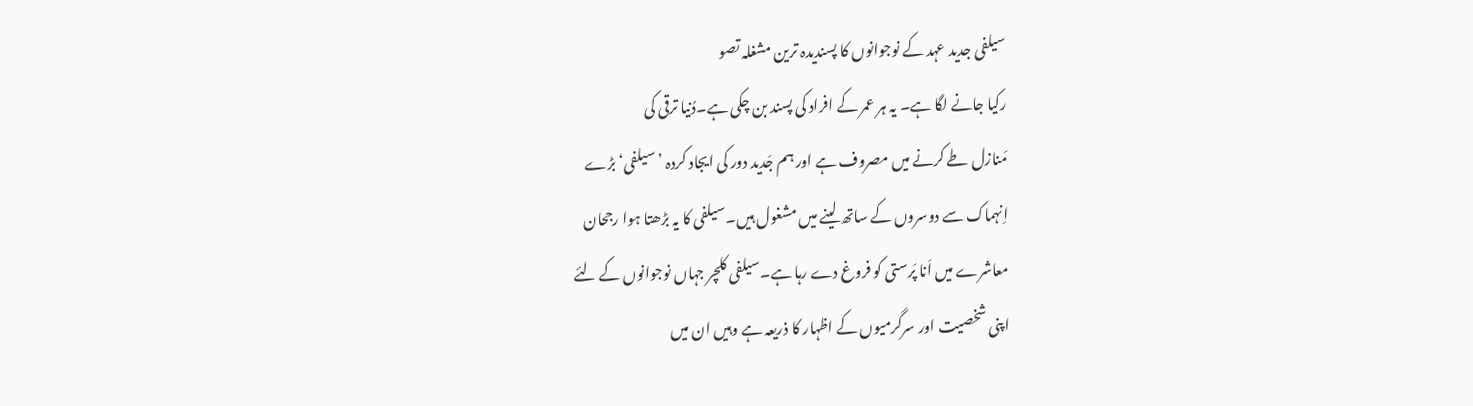سیلفی جدید عہد کے نوجوانوں کا پسندیدہ ترین مشغلہ تصو
رکیا جانے لگا ہے۔ یہ ہر عمر کے افراد کی پسند بن چکی ہے۔دُنیا ترقی کی
مَنازل طے کرنے میں مصروف ہے اور ہم جَدید دور کی ایجاد کردہ ’سیلفی‘ بڑے
اِنہماک سے دوسروں کے ساتھ لینے میں مشغول ہیں۔سیلفی کا یہ بڑھتا ہوا رجحان
معاشرے میں اَنا پَرستی کو فروغ دے رہا ہے۔سیلفی کلچر جہاں نوجوانوں کے لئے
اپنی شخصیت اور سرگرمیوں کے اظہار کا ذریعہ ہے وہیں ان میں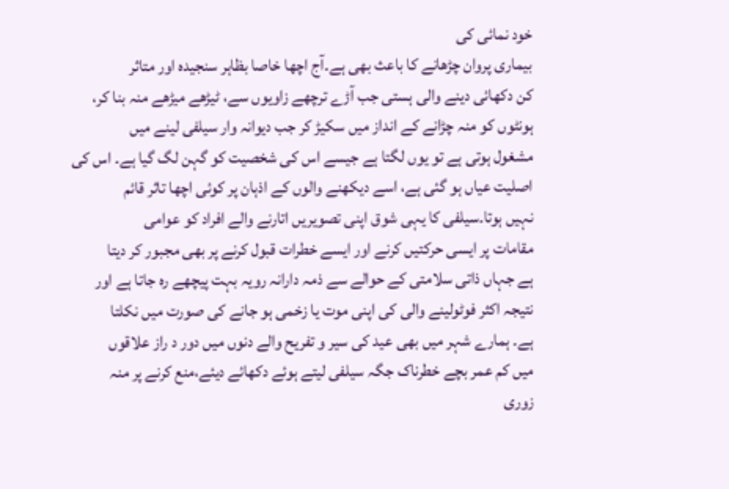خود نمائی کی
بیماری پروان چڑھانے کا باعث بھی ہے۔آج اچھا خاصا بظاہر سنجیدہ اور متاثر
کن دکھائی دینے والی ہستی جب آڑے ترچھے زاویوں سے، ٹیڑھے میڑھے منہ بنا کر،
ہونٹوں کو منہ چڑانے کے انداز میں سکیڑ کر جب دیوانہ وار سیلفی لینے میں
مشغول ہوتی ہے تو یوں لگتا ہے جیسے اس کی شخصیت کو گہن لگ گیا ہے۔ اس کی
اصلیت عیاں ہو گئی ہے، اسے دیکھنے والوں کے اذہان پر کوئی اچھا تاثر قائم
نہیں ہوتا۔سیلفی کا یہی شوق اپنی تصویریں اتارنے والے افراد کو عوامی
مقامات پر ایسی حرکتیں کرنے اور ایسے خطرات قبول کرنے پر بھی مجبور کر دیتا
ہے جہاں ذاتی سلامتی کے حوالے سے ذمہ دارانہ رویہ بہت پیچھے رہ جاتا ہے اور
نتیجہ اکثر فوٹولینے والی کی اپنی موت یا زخمی ہو جانے کی صورت میں نکلتا
ہے۔ ہمارے شہر میں بھی عید کی سیر و تفریح والے دنوں میں دور د راز علاقوں
میں کم عمر بچے خطرناک جگہ سیلفی لیتے ہوئے دکھائے دیئے،منع کرنے پر منہ
زوری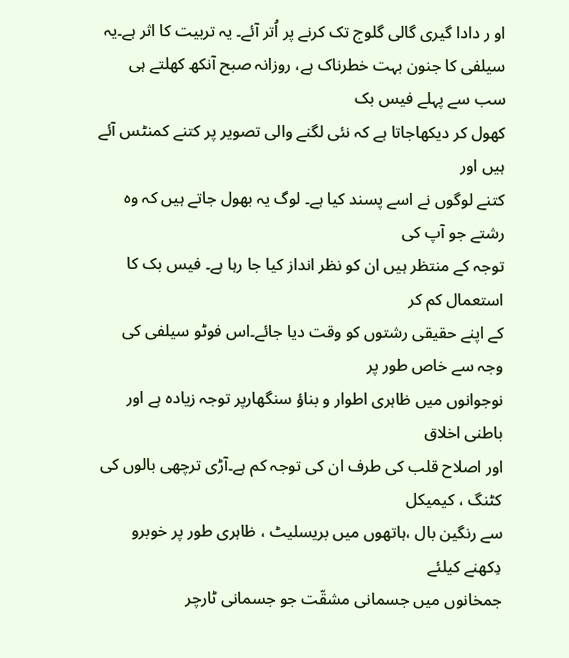او ر دادا گیری گالی گلوج تک کرنے پر اُتر آئے۔ یہ تربیت کا اثر ہے۔یہ
سیلفی کا جنون بہت خطرناک ہے، روزانہ صبح آنکھ کھلتے ہی سب سے پہلے فیس بک
کھول کر دیکھاجاتا ہے کہ نئی لگنے والی تصویر پر کتنے کمنٹس آئے ہیں اور
کتنے لوگوں نے اسے پسند کیا ہے۔ لوگ یہ بھول جاتے ہیں کہ وہ رشتے جو آپ کی
توجہ کے منتظر ہیں ان کو نظر انداز کیا جا رہا ہے۔ فیس بک کا استعمال کم کر
کے اپنے حقیقی رشتوں کو وقت دیا جائے۔اس فوٹو سیلفی کی وجہ سے خاص طور پر
نوجوانوں میں ظاہری اطوار و بناؤ سنگھارپر توجہ زیادہ ہے اور باطنی اخلاق
اور اصلاح قلب کی طرف ان کی توجہ کم ہے۔آڑی ترچھی بالوں کی کٹنگ ، کیمیکل
سے رنگین بال ،ہاتھوں میں بریسلیٹ ، ظاہری طور پر خوبرو دِکھنے کیلئے
جمخانوں میں جسمانی مشقّت جو جسمانی ٹارچر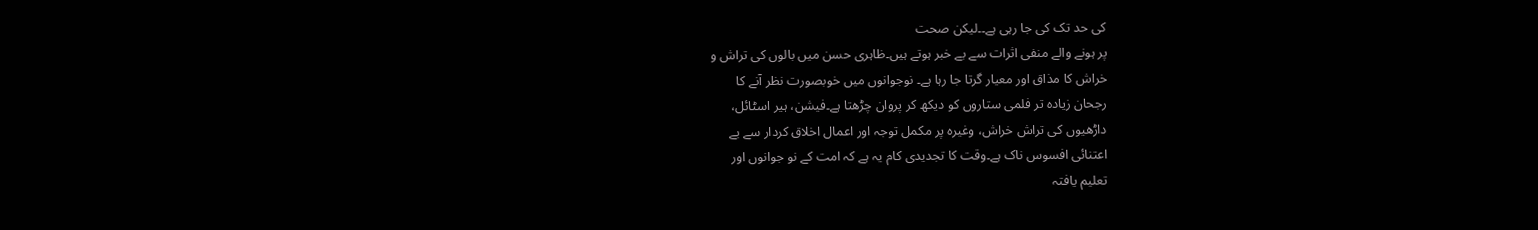کی حد تک کی جا رہی ہے۔۔لیکن صحت
پر ہونے والے منفی اثرات سے بے خبر ہوتے ہیں۔ظاہری حسن میں بالوں کی تراش و
خراش کا مذاق اور معیار گرتا جا رہا ہے۔ نوجوانوں میں خوبصورت نظر آنے کا
رجحان زیادہ تر فلمی ستاروں کو دیکھ کر پروان چڑھتا ہے۔فیشن، ہیر اسٹائل،
داڑھیوں کی تراش خراش، وغیرہ پر مکمل توجہ اور اعمال اخلاق کردار سے بے
اعتنائی افسوس ناک ہے۔وقت کا تجدیدی کام یہ ہے کہ امت کے نو جوانوں اور
تعلیم یافتہ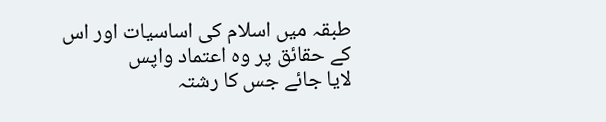طبقہ میں اسلام کی اساسیات اور اس کے حقائق پر وہ اعتماد واپس
لایا جائے جس کا رشتہ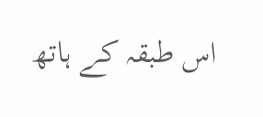اس طبقہ کے ہاتھ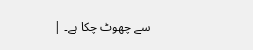سے چھوٹ چکا ہے۔ |